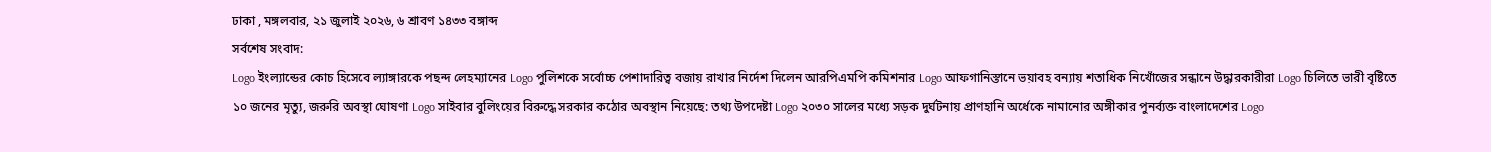ঢাকা , মঙ্গলবার, ২১ জুলাই ২০২৬, ৬ শ্রাবণ ১৪৩৩ বঙ্গাব্দ
সর্বশেষ সংবাদ:
Logo ইংল্যান্ডের কোচ হিসেবে ল্যাঙ্গারকে পছন্দ লেহম্যানের Logo পুলিশকে সর্বোচ্চ পেশাদারিত্ব বজায় রাখার নির্দেশ দিলেন আরপিএমপি কমিশনার Logo আফগানিস্তানে ভয়াবহ বন্যায় শতাধিক নিখোঁজের সন্ধানে উদ্ধারকারীরা Logo চিলিতে ভারী বৃষ্টিতে ১০ জনের মৃত্যু, জরুরি অবস্থা ঘোষণা Logo সাইবার বুলিংয়ের বিরুদ্ধে সরকার কঠোর অবস্থান নিয়েছে: তথ্য উপদেষ্টা Logo ২০৩০ সালের মধ্যে সড়ক দুর্ঘটনায় প্রাণহানি অর্ধেকে নামানোর অঙ্গীকার পুনর্ব্যক্ত বাংলাদেশের Logo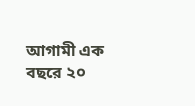আগামী এক বছরে ২০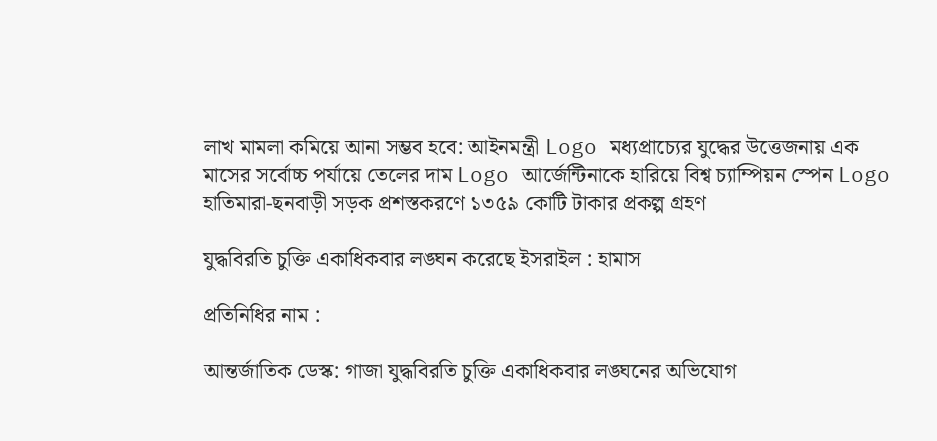লাখ মামলা কমিয়ে আনা সম্ভব হবে: আইনমন্ত্রী Logo মধ্যপ্রাচ্যের যুদ্ধের উত্তেজনায় এক মাসের সর্বোচ্চ পর্যায়ে তেলের দাম Logo আর্জেন্টিনাকে হারিয়ে বিশ্ব চ্যাম্পিয়ন স্পেন Logo হাতিমারা-ছনবাড়ী সড়ক প্রশস্তকরণে ১৩৫৯ কোটি টাকার প্রকল্প গ্রহণ

যুদ্ধবিরতি চুক্তি একাধিকবার লঙ্ঘন করেছে ইসরাইল : হামাস

প্রতিনিধির নাম :

আন্তর্জাতিক ডেস্ক: গাজা যুদ্ধবিরতি চুক্তি একাধিকবার লঙ্ঘনের অভিযোগ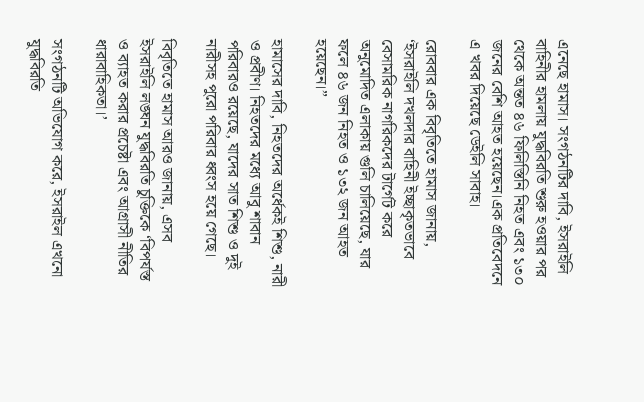এনেছে হামাস। সংগঠনটির দাবি, ইসরাইলি বাহিনীর হামলায় যুদ্ধবিরতি শুরু হওয়ার পর থেকে অন্তত ৪৬ ফিলিস্তিনি নিহত এবং ১৩০ জনের বেশি আহত হয়েছেন।এক প্রতিবেদনে এ খবর দিয়েছে ডেইলি সাবাহ।

রোববার এক বিবৃতিতে হামাস জানায়, ‘ইসরাইলি দখলদার বাহিনী ইচ্ছাকৃতভাবে বেসামরিক নাগরিকদের টার্গেট করে অনুমোদিত এলাকায় গুলি চালিয়েছে, যার ফলে ৪৬ জন নিহত ও ১৩২ জন আহত হয়েছেন।”

হামাসের দাবি, নিহতদের অর্ধেকই শিশু, নারী ও প্রবীণ। নিহতদের মধ্যে আবু শাবান পরিবারও রয়েছে, যাদের সাত শিশু ও দুই নারীসহ পুরো পরিবার ধ্বংস হয়ে গেছে।

বিবৃতিতে হামাস আরও জানায়, এসব ইসরাইলি লঙ্ঘন যুদ্ধবিরতি চুক্তিকে ‘বিপর্যস্ত ও ব্যাহত করার প্রচেষ্টা এবং আগ্রাসী নীতির ধারাবাহিকতা।’

সংগঠনটি অভিযোগ করে, ইসরাইল এখনো যুদ্ধবিরতি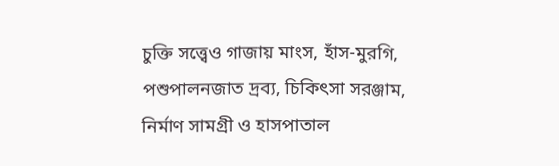চুক্তি সত্ত্বেও গাজায় মাংস, হাঁস-মুরগি, পশুপালনজাত দ্রব্য, চিকিৎসা সরঞ্জাম, নির্মাণ সামগ্রী ও হাসপাতাল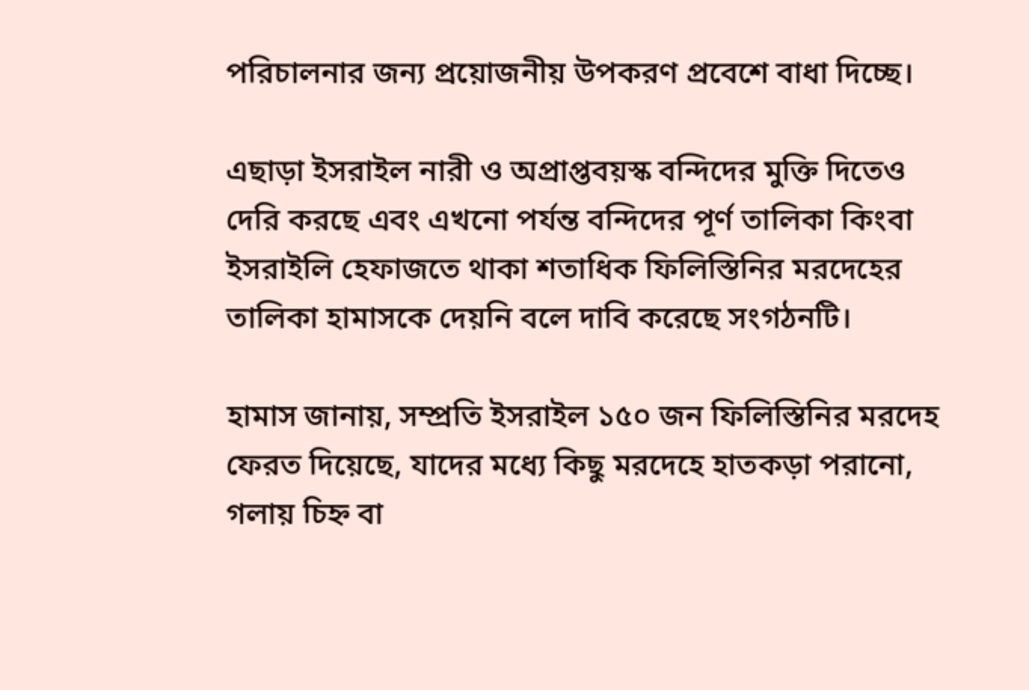পরিচালনার জন্য প্রয়োজনীয় উপকরণ প্রবেশে বাধা দিচ্ছে।

এছাড়া ইসরাইল নারী ও অপ্রাপ্তবয়স্ক বন্দিদের মুক্তি দিতেও দেরি করছে এবং এখনো পর্যন্ত বন্দিদের পূর্ণ তালিকা কিংবা ইসরাইলি হেফাজতে থাকা শতাধিক ফিলিস্তিনির মরদেহের তালিকা হামাসকে দেয়নি বলে দাবি করেছে সংগঠনটি।

হামাস জানায়, সম্প্রতি ইসরাইল ১৫০ জন ফিলিস্তিনির মরদেহ ফেরত দিয়েছে, যাদের মধ্যে কিছু মরদেহে হাতকড়া পরানো, গলায় চিহ্ন বা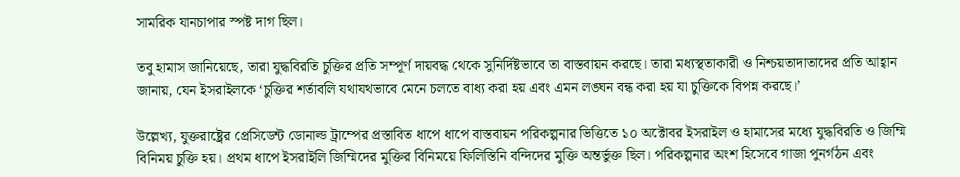সামরিক যানচাপার স্পষ্ট দাগ ছিল।

তবু হামাস জানিয়েছে, তারা যুদ্ধবিরতি চুক্তির প্রতি সম্পূর্ণ দায়বদ্ধ থেকে সুনির্দিষ্টভাবে তা বাস্তবায়ন করছে। তারা মধ্যস্থতাকারী ও নিশ্চয়তাদাতাদের প্রতি আহ্বান জানায়, যেন ইসরাইলকে ‘চুক্তির শর্তাবলি যথাযথভাবে মেনে চলতে বাধ্য করা হয় এবং এমন লঙ্ঘন বন্ধ করা হয় যা চুক্তিকে বিপন্ন করছে।’

উল্লেখ্য, যুক্তরাষ্ট্রের প্রেসিডেন্ট ডোনাল্ড ট্রাম্পের প্রস্তাবিত ধাপে ধাপে বাস্তবায়ন পরিকল্পনার ভিত্তিতে ১০ অক্টোবর ইসরাইল ও হামাসের মধ্যে যুদ্ধবিরতি ও জিম্মি বিনিময় চুক্তি হয়। প্রথম ধাপে ইসরাইলি জিম্মিদের মুক্তির বিনিময়ে ফিলিস্তিনি বন্দিদের মুক্তি অন্তর্ভুক্ত ছিল। পরিকল্পনার অংশ হিসেবে গাজা পুনর্গঠন এবং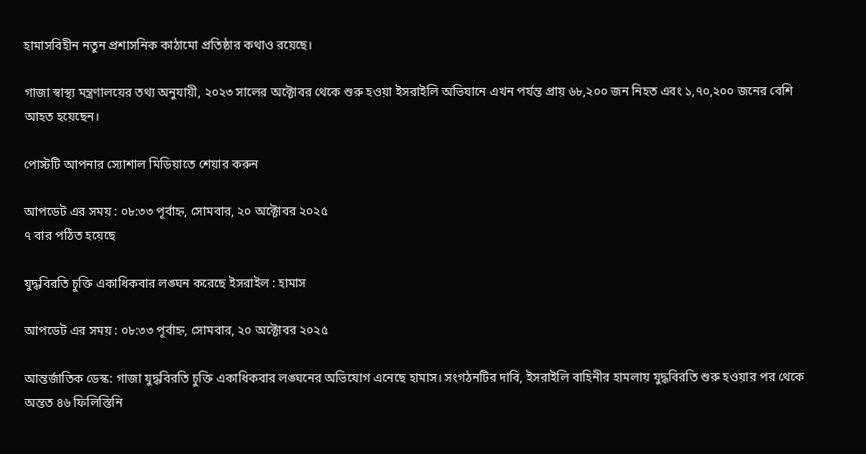হামাসবিহীন নতুন প্রশাসনিক কাঠামো প্রতিষ্ঠার কথাও রয়েছে।

গাজা স্বাস্থ্য মন্ত্রণালয়ের তথ্য অনুযায়ী, ২০২৩ সালের অক্টোবর থেকে শুরু হওয়া ইসরাইলি অভিযানে এখন পর্যন্ত প্রায় ৬৮,২০০ জন নিহত এবং ১,৭০,২০০ জনের বেশি আহত হয়েছেন।

পোস্টটি আপনার স্যোশাল মিডিয়াতে শেয়ার করুন

আপডেট এর সময় : ০৮:৩৩ পূর্বাহ্ন, সোমবার, ২০ অক্টোবর ২০২৫
৭ বার পঠিত হয়েছে

যুদ্ধবিরতি চুক্তি একাধিকবার লঙ্ঘন করেছে ইসরাইল : হামাস

আপডেট এর সময় : ০৮:৩৩ পূর্বাহ্ন, সোমবার, ২০ অক্টোবর ২০২৫

আন্তর্জাতিক ডেস্ক: গাজা যুদ্ধবিরতি চুক্তি একাধিকবার লঙ্ঘনের অভিযোগ এনেছে হামাস। সংগঠনটির দাবি, ইসরাইলি বাহিনীর হামলায় যুদ্ধবিরতি শুরু হওয়ার পর থেকে অন্তত ৪৬ ফিলিস্তিনি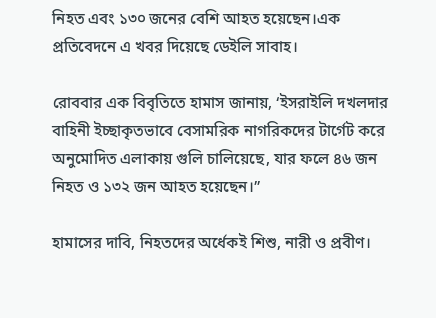নিহত এবং ১৩০ জনের বেশি আহত হয়েছেন।এক প্রতিবেদনে এ খবর দিয়েছে ডেইলি সাবাহ।

রোববার এক বিবৃতিতে হামাস জানায়, ‘ইসরাইলি দখলদার বাহিনী ইচ্ছাকৃতভাবে বেসামরিক নাগরিকদের টার্গেট করে অনুমোদিত এলাকায় গুলি চালিয়েছে, যার ফলে ৪৬ জন নিহত ও ১৩২ জন আহত হয়েছেন।”

হামাসের দাবি, নিহতদের অর্ধেকই শিশু, নারী ও প্রবীণ।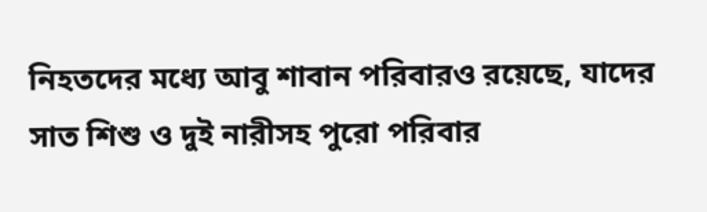নিহতদের মধ্যে আবু শাবান পরিবারও রয়েছে, যাদের সাত শিশু ও দুই নারীসহ পুরো পরিবার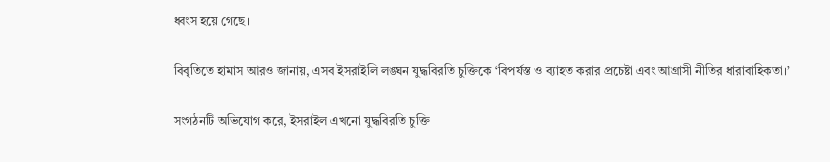ধ্বংস হয়ে গেছে।

বিবৃতিতে হামাস আরও জানায়, এসব ইসরাইলি লঙ্ঘন যুদ্ধবিরতি চুক্তিকে ‘বিপর্যস্ত ও ব্যাহত করার প্রচেষ্টা এবং আগ্রাসী নীতির ধারাবাহিকতা।’

সংগঠনটি অভিযোগ করে, ইসরাইল এখনো যুদ্ধবিরতি চুক্তি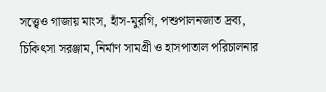সত্ত্বেও গাজায় মাংস, হাঁস-মুরগি, পশুপালনজাত দ্রব্য, চিকিৎসা সরঞ্জাম, নির্মাণ সামগ্রী ও হাসপাতাল পরিচালনার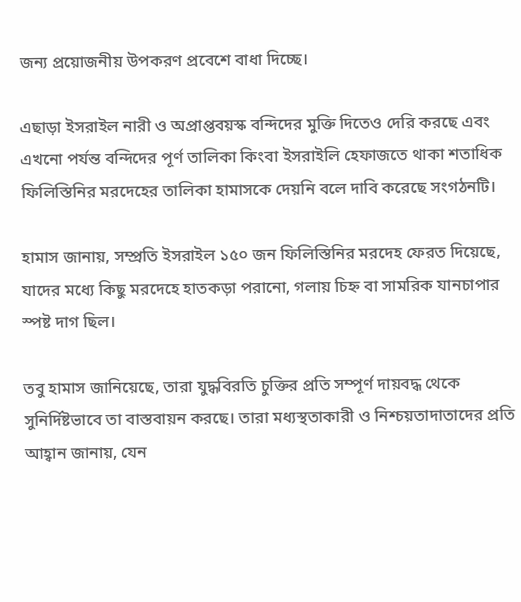জন্য প্রয়োজনীয় উপকরণ প্রবেশে বাধা দিচ্ছে।

এছাড়া ইসরাইল নারী ও অপ্রাপ্তবয়স্ক বন্দিদের মুক্তি দিতেও দেরি করছে এবং এখনো পর্যন্ত বন্দিদের পূর্ণ তালিকা কিংবা ইসরাইলি হেফাজতে থাকা শতাধিক ফিলিস্তিনির মরদেহের তালিকা হামাসকে দেয়নি বলে দাবি করেছে সংগঠনটি।

হামাস জানায়, সম্প্রতি ইসরাইল ১৫০ জন ফিলিস্তিনির মরদেহ ফেরত দিয়েছে, যাদের মধ্যে কিছু মরদেহে হাতকড়া পরানো, গলায় চিহ্ন বা সামরিক যানচাপার স্পষ্ট দাগ ছিল।

তবু হামাস জানিয়েছে, তারা যুদ্ধবিরতি চুক্তির প্রতি সম্পূর্ণ দায়বদ্ধ থেকে সুনির্দিষ্টভাবে তা বাস্তবায়ন করছে। তারা মধ্যস্থতাকারী ও নিশ্চয়তাদাতাদের প্রতি আহ্বান জানায়, যেন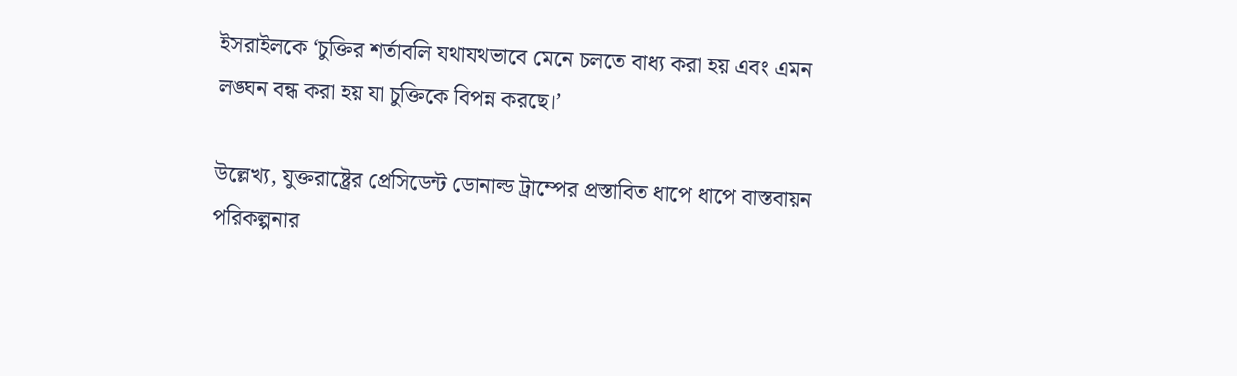ইসরাইলকে ‘চুক্তির শর্তাবলি যথাযথভাবে মেনে চলতে বাধ্য করা হয় এবং এমন লঙ্ঘন বন্ধ করা হয় যা চুক্তিকে বিপন্ন করছে।’

উল্লেখ্য, যুক্তরাষ্ট্রের প্রেসিডেন্ট ডোনাল্ড ট্রাম্পের প্রস্তাবিত ধাপে ধাপে বাস্তবায়ন পরিকল্পনার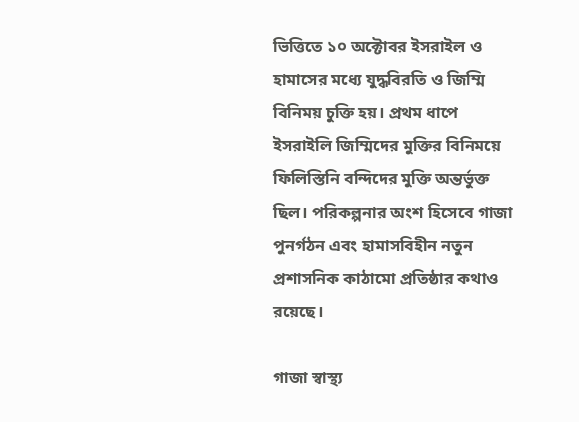ভিত্তিতে ১০ অক্টোবর ইসরাইল ও হামাসের মধ্যে যুদ্ধবিরতি ও জিম্মি বিনিময় চুক্তি হয়। প্রথম ধাপে ইসরাইলি জিম্মিদের মুক্তির বিনিময়ে ফিলিস্তিনি বন্দিদের মুক্তি অন্তর্ভুক্ত ছিল। পরিকল্পনার অংশ হিসেবে গাজা পুনর্গঠন এবং হামাসবিহীন নতুন প্রশাসনিক কাঠামো প্রতিষ্ঠার কথাও রয়েছে।

গাজা স্বাস্থ্য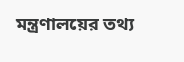মন্ত্রণালয়ের তথ্য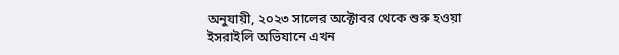অনুযায়ী, ২০২৩ সালের অক্টোবর থেকে শুরু হওয়া ইসরাইলি অভিযানে এখন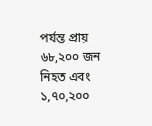পর্যন্ত প্রায় ৬৮,২০০ জন নিহত এবং ১,৭০,২০০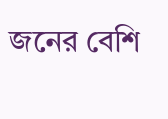জনের বেশি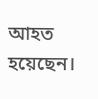আহত হয়েছেন।